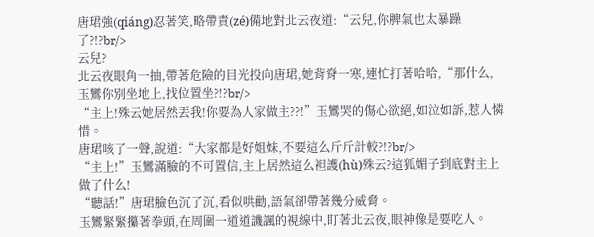唐珺強(qiáng)忍著笑,略帶責(zé)備地對北云夜道:“云兒,你脾氣也太暴躁了?!?br/>
云兒?
北云夜眼角一抽,帶著危險的目光投向唐珺,她背脊一寒,連忙打著哈哈,“那什么,玉鸞你別坐地上,找位置坐?!?br/>
“主上!殊云她居然丟我!你要為人家做主??!”玉鸞哭的傷心欲絕,如泣如訴,惹人憐惜。
唐珺咳了一聲,說道:“大家都是好姐妹,不要這么斤斤計較?!?br/>
“主上!”玉鸞滿臉的不可置信,主上居然這么袒護(hù)殊云?這狐媚子到底對主上做了什么!
“聽話!”唐珺臉色沉了沉,看似哄勸,語氣卻帶著幾分威脅。
玉鸞緊緊攥著拳頭,在周圍一道道譏諷的視線中,盯著北云夜,眼神像是要吃人。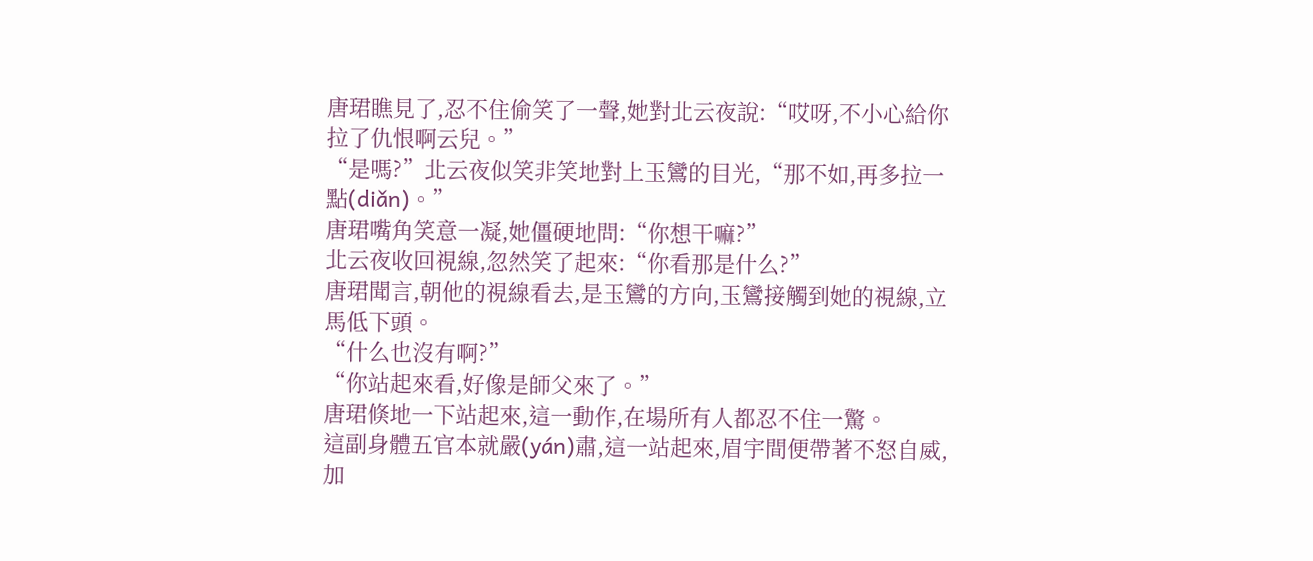唐珺瞧見了,忍不住偷笑了一聲,她對北云夜說:“哎呀,不小心給你拉了仇恨啊云兒。”
“是嗎?”北云夜似笑非笑地對上玉鸞的目光,“那不如,再多拉一點(diǎn)。”
唐珺嘴角笑意一凝,她僵硬地問:“你想干嘛?”
北云夜收回視線,忽然笑了起來:“你看那是什么?”
唐珺聞言,朝他的視線看去,是玉鸞的方向,玉鸞接觸到她的視線,立馬低下頭。
“什么也沒有啊?”
“你站起來看,好像是師父來了。”
唐珺倏地一下站起來,這一動作,在場所有人都忍不住一驚。
這副身體五官本就嚴(yán)肅,這一站起來,眉宇間便帶著不怒自威,加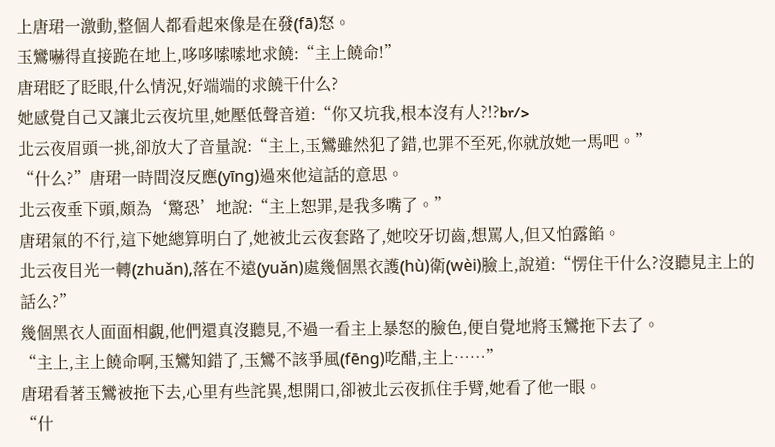上唐珺一激動,整個人都看起來像是在發(fā)怒。
玉鸞嚇得直接跪在地上,哆哆嗦嗦地求饒:“主上饒命!”
唐珺眨了眨眼,什么情況,好端端的求饒干什么?
她感覺自己又讓北云夜坑里,她壓低聲音道:“你又坑我,根本沒有人?!?br/>
北云夜眉頭一挑,卻放大了音量說:“主上,玉鸞雖然犯了錯,也罪不至死,你就放她一馬吧。”
“什么?”唐珺一時間沒反應(yīng)過來他這話的意思。
北云夜垂下頭,頗為‘驚恐’地說:“主上恕罪,是我多嘴了。”
唐珺氣的不行,這下她總算明白了,她被北云夜套路了,她咬牙切齒,想罵人,但又怕露餡。
北云夜目光一轉(zhuǎn),落在不遠(yuǎn)處幾個黑衣護(hù)衛(wèi)臉上,說道:“愣住干什么?沒聽見主上的話么?”
幾個黑衣人面面相覷,他們還真沒聽見,不過一看主上暴怒的臉色,便自覺地將玉鸞拖下去了。
“主上,主上饒命啊,玉鸞知錯了,玉鸞不該爭風(fēng)吃醋,主上……”
唐珺看著玉鸞被拖下去,心里有些詫異,想開口,卻被北云夜抓住手臂,她看了他一眼。
“什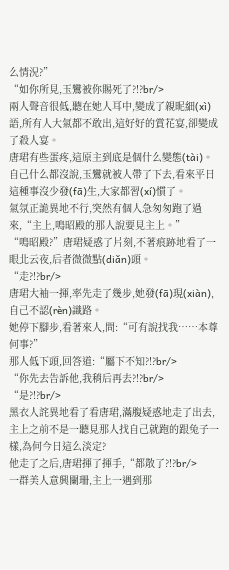么情況?”
“如你所見,玉鸞被你賜死了?!?br/>
兩人聲音很低,聽在她人耳中,變成了親昵細(xì)語,所有人大氣都不敢出,這好好的賞花宴,卻變成了殺人宴。
唐珺有些蛋疼,這原主到底是個什么變態(tài)。自己什么都沒說,玉鸞就被人帶了下去,看來平日這種事沒少發(fā)生,大家都習(xí)慣了。
氣氛正詭異地不行,突然有個人急匆匆跑了過來,“主上,鳴昭殿的那人說要見主上。”
“鳴昭殿?”唐珺疑惑了片刻,不著痕跡地看了一眼北云夜,后者微微點(diǎn)頭。
“走?!?br/>
唐珺大袖一揮,率先走了幾步,她發(fā)現(xiàn),自己不認(rèn)識路。
她停下腳步,看著來人,問:“可有說找我……本尊何事?”
那人低下頭,回答道:“屬下不知?!?br/>
“你先去告訴他,我稍后再去?!?br/>
“是?!?br/>
黑衣人詫異地看了看唐珺,滿腹疑惑地走了出去,主上之前不是一聽見那人找自己就跑的跟兔子一樣,為何今日這么淡定?
他走了之后,唐珺揮了揮手,“都散了?!?br/>
一群美人意興闌珊,主上一遇到那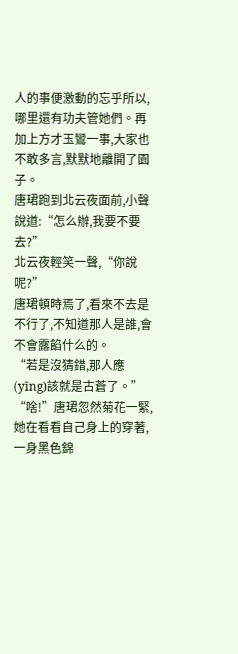人的事便激動的忘乎所以,哪里還有功夫管她們。再加上方才玉鸞一事,大家也不敢多言,默默地離開了園子。
唐珺跑到北云夜面前,小聲說道:“怎么辦,我要不要去?”
北云夜輕笑一聲,“你說呢?”
唐珺頓時焉了,看來不去是不行了,不知道那人是誰,會不會露餡什么的。
“若是沒猜錯,那人應(yīng)該就是古蒼了。”
“啥!”唐珺忽然菊花一緊,她在看看自己身上的穿著,一身黑色錦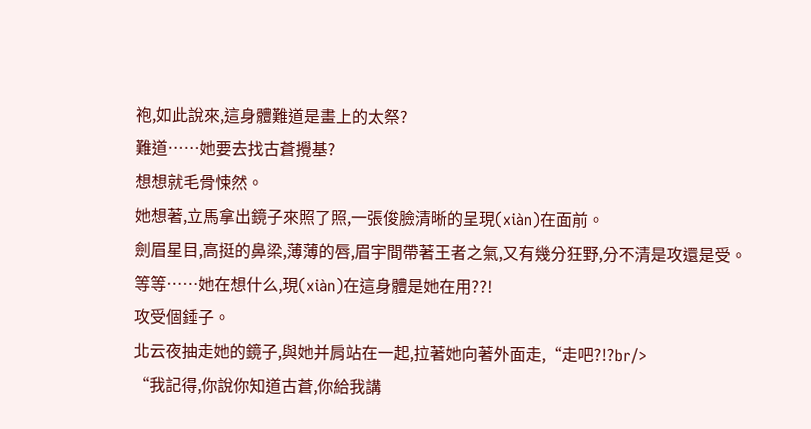袍,如此說來,這身體難道是畫上的太祭?
難道……她要去找古蒼攪基?
想想就毛骨悚然。
她想著,立馬拿出鏡子來照了照,一張俊臉清晰的呈現(xiàn)在面前。
劍眉星目,高挺的鼻梁,薄薄的唇,眉宇間帶著王者之氣,又有幾分狂野,分不清是攻還是受。
等等……她在想什么,現(xiàn)在這身體是她在用??!
攻受個錘子。
北云夜抽走她的鏡子,與她并肩站在一起,拉著她向著外面走,“走吧?!?br/>
“我記得,你說你知道古蒼,你給我講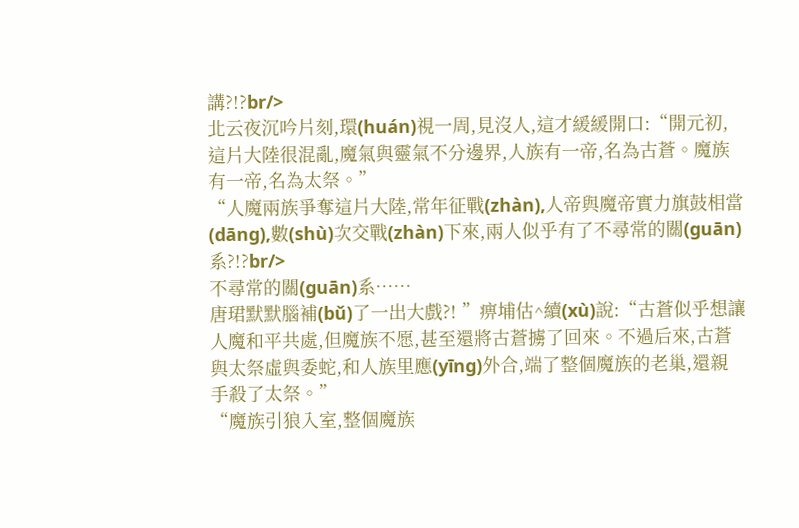講?!?br/>
北云夜沉吟片刻,環(huán)視一周,見沒人,這才緩緩開口:“開元初,這片大陸很混亂,魔氣與靈氣不分邊界,人族有一帝,名為古蒼。魔族有一帝,名為太祭。”
“人魔兩族爭奪這片大陸,常年征戰(zhàn),人帝與魔帝實力旗鼓相當(dāng),數(shù)次交戰(zhàn)下來,兩人似乎有了不尋常的關(guān)系?!?br/>
不尋常的關(guān)系……
唐珺默默腦補(bǔ)了一出大戲?! ”痹埔估^續(xù)說:“古蒼似乎想讓人魔和平共處,但魔族不愿,甚至還將古蒼擄了回來。不過后來,古蒼與太祭虛與委蛇,和人族里應(yīng)外合,端了整個魔族的老巢,還親
手殺了太祭。”
“魔族引狼入室,整個魔族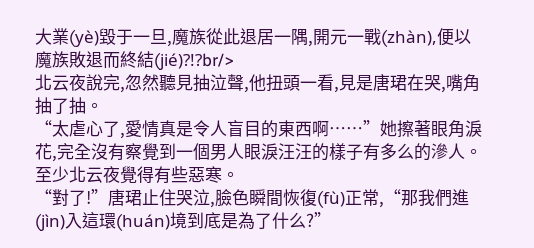大業(yè)毀于一旦,魔族從此退居一隅,開元一戰(zhàn),便以魔族敗退而終結(jié)?!?br/>
北云夜說完,忽然聽見抽泣聲,他扭頭一看,見是唐珺在哭,嘴角抽了抽。
“太虐心了,愛情真是令人盲目的東西啊……”她擦著眼角淚花,完全沒有察覺到一個男人眼淚汪汪的樣子有多么的滲人。
至少北云夜覺得有些惡寒。
“對了!”唐珺止住哭泣,臉色瞬間恢復(fù)正常,“那我們進(jìn)入這環(huán)境到底是為了什么?”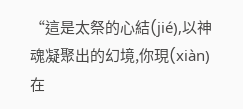“這是太祭的心結(jié),以神魂凝聚出的幻境,你現(xiàn)在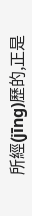所經(jīng)歷的,正是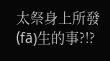太祭身上所發(fā)生的事?!?